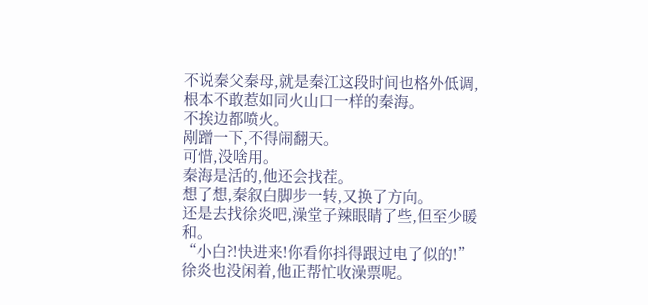不说秦父秦母,就是秦江这段时间也格外低调,根本不敢惹如同火山口一样的秦海。
不挨边都喷火。
剐蹭一下,不得闹翻天。
可惜,没啥用。
秦海是活的,他还会找茬。
想了想,秦叙白脚步一转,又换了方向。
还是去找徐炎吧,澡堂子辣眼睛了些,但至少暖和。
“小白?!快进来!你看你抖得跟过电了似的!”
徐炎也没闲着,他正帮忙收澡票呢。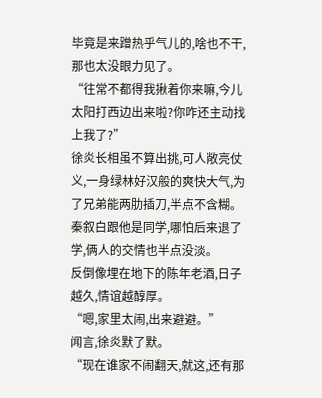毕竟是来蹭热乎气儿的,啥也不干,那也太没眼力见了。
“往常不都得我揪着你来嘛,今儿太阳打西边出来啦?你咋还主动找上我了?”
徐炎长相虽不算出挑,可人敞亮仗义,一身绿林好汉般的爽快大气,为了兄弟能两肋插刀,半点不含糊。
秦叙白跟他是同学,哪怕后来退了学,俩人的交情也半点没淡。
反倒像埋在地下的陈年老酒,日子越久,情谊越醇厚。
“嗯,家里太闹,出来避避。”
闻言,徐炎默了默。
“现在谁家不闹翻天,就这,还有那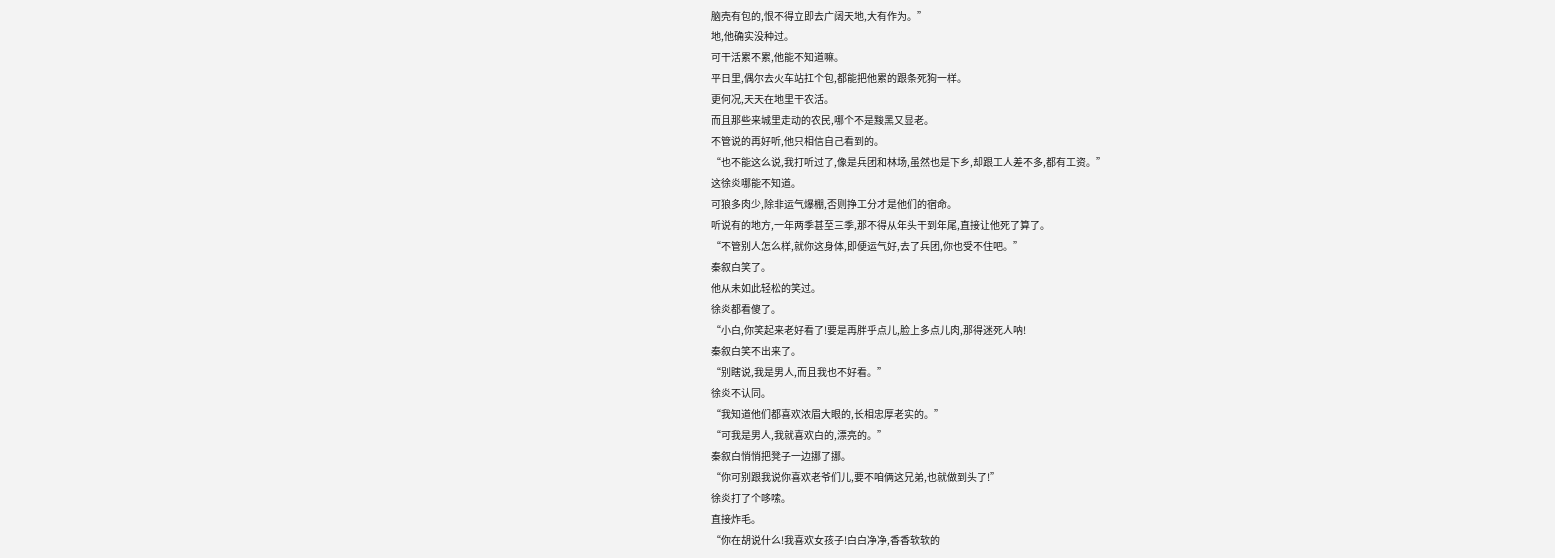脑壳有包的,恨不得立即去广阔天地,大有作为。”
地,他确实没种过。
可干活累不累,他能不知道嘛。
平日里,偶尔去火车站扛个包,都能把他累的跟条死狗一样。
更何况,天天在地里干农活。
而且那些来城里走动的农民,哪个不是黢黑又显老。
不管说的再好听,他只相信自己看到的。
“也不能这么说,我打听过了,像是兵团和林场,虽然也是下乡,却跟工人差不多,都有工资。”
这徐炎哪能不知道。
可狼多肉少,除非运气爆棚,否则挣工分才是他们的宿命。
听说有的地方,一年两季甚至三季,那不得从年头干到年尾,直接让他死了算了。
“不管别人怎么样,就你这身体,即便运气好,去了兵团,你也受不住吧。”
秦叙白笑了。
他从未如此轻松的笑过。
徐炎都看傻了。
“小白,你笑起来老好看了!要是再胖乎点儿,脸上多点儿肉,那得迷死人呐!
秦叙白笑不出来了。
“别瞎说,我是男人,而且我也不好看。”
徐炎不认同。
“我知道他们都喜欢浓眉大眼的,长相忠厚老实的。”
“可我是男人,我就喜欢白的,漂亮的。”
秦叙白悄悄把凳子一边挪了挪。
“你可别跟我说你喜欢老爷们儿,要不咱俩这兄弟,也就做到头了!”
徐炎打了个哆嗦。
直接炸毛。
“你在胡说什么!我喜欢女孩子!白白净净,香香软软的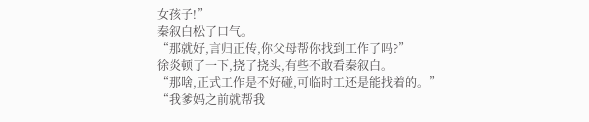女孩子!”
秦叙白松了口气。
“那就好,言归正传,你父母帮你找到工作了吗?”
徐炎顿了一下,挠了挠头,有些不敢看秦叙白。
“那啥,正式工作是不好碰,可临时工还是能找着的。”
“我爹妈之前就帮我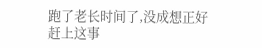跑了老长时间了,没成想正好赶上这事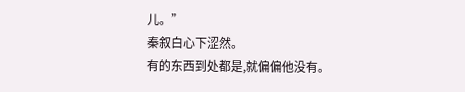儿。”
秦叙白心下涩然。
有的东西到处都是,就偏偏他没有。